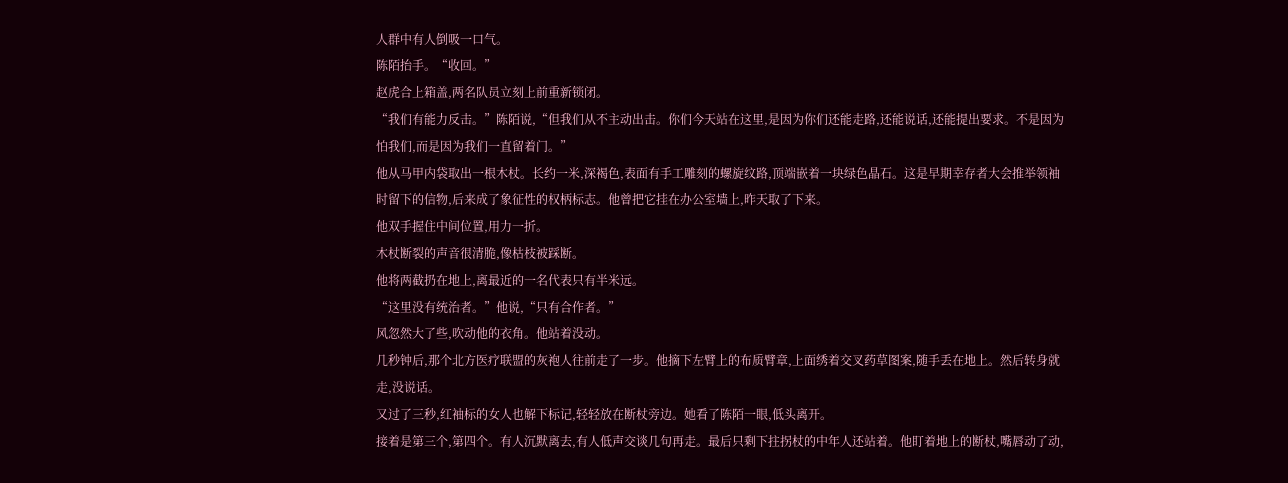人群中有人倒吸一口气。
陈陌抬手。“收回。”
赵虎合上箱盖,两名队员立刻上前重新锁闭。
“我们有能力反击。”陈陌说,“但我们从不主动出击。你们今天站在这里,是因为你们还能走路,还能说话,还能提出要求。不是因为怕我们,而是因为我们一直留着门。”
他从马甲内袋取出一根木杖。长约一米,深褐色,表面有手工雕刻的螺旋纹路,顶端嵌着一块绿色晶石。这是早期幸存者大会推举领袖时留下的信物,后来成了象征性的权柄标志。他曾把它挂在办公室墙上,昨天取了下来。
他双手握住中间位置,用力一折。
木杖断裂的声音很清脆,像枯枝被踩断。
他将两截扔在地上,离最近的一名代表只有半米远。
“这里没有统治者。”他说,“只有合作者。”
风忽然大了些,吹动他的衣角。他站着没动。
几秒钟后,那个北方医疗联盟的灰袍人往前走了一步。他摘下左臂上的布质臂章,上面绣着交叉药草图案,随手丢在地上。然后转身就走,没说话。
又过了三秒,红袖标的女人也解下标记,轻轻放在断杖旁边。她看了陈陌一眼,低头离开。
接着是第三个,第四个。有人沉默离去,有人低声交谈几句再走。最后只剩下拄拐杖的中年人还站着。他盯着地上的断杖,嘴唇动了动,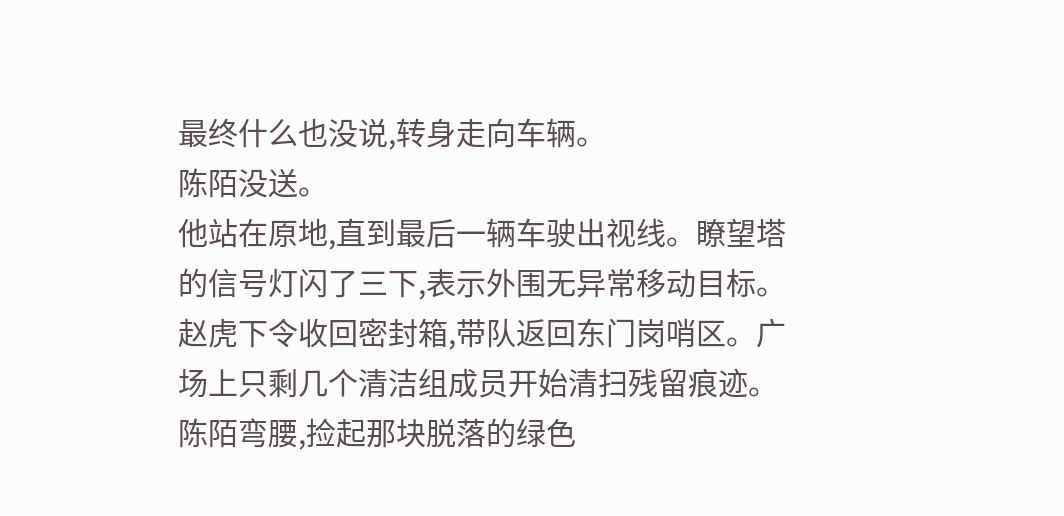最终什么也没说,转身走向车辆。
陈陌没送。
他站在原地,直到最后一辆车驶出视线。瞭望塔的信号灯闪了三下,表示外围无异常移动目标。赵虎下令收回密封箱,带队返回东门岗哨区。广场上只剩几个清洁组成员开始清扫残留痕迹。
陈陌弯腰,捡起那块脱落的绿色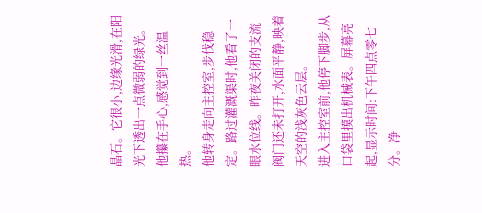晶石。它很小,边缘光滑,在阳光下透出一点微弱的绿光。他攥在手心,感觉到一丝温热。
他转身走向主控室,步伐稳定。路过灌溉渠时,他看了一眼水位线。昨夜关闭的支流阀门还未打开,水面平静,映着天空的浅灰色云层。
进入主控室前,他停下脚步,从口袋里摸出机械表。屏幕亮起,显示时间:下午四点零七分。净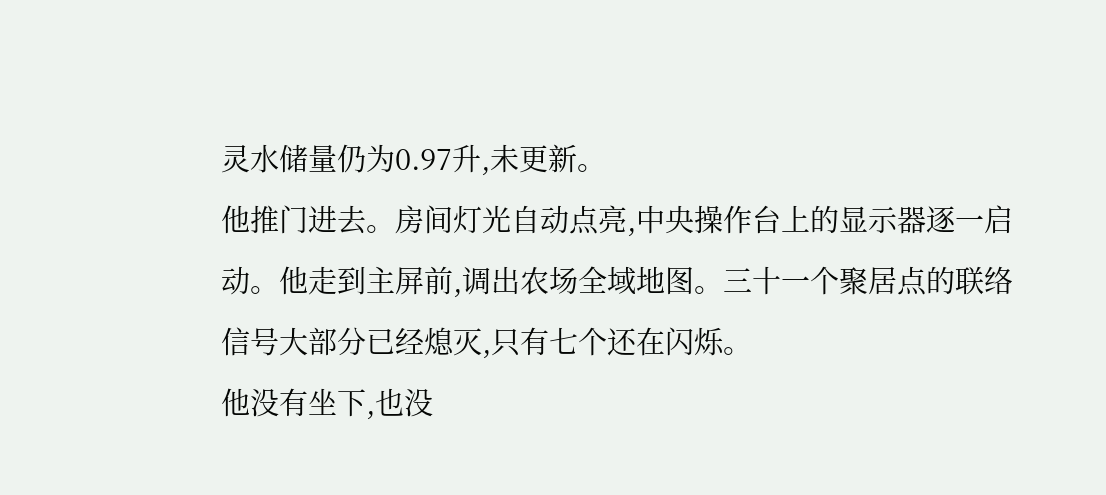灵水储量仍为0.97升,未更新。
他推门进去。房间灯光自动点亮,中央操作台上的显示器逐一启动。他走到主屏前,调出农场全域地图。三十一个聚居点的联络信号大部分已经熄灭,只有七个还在闪烁。
他没有坐下,也没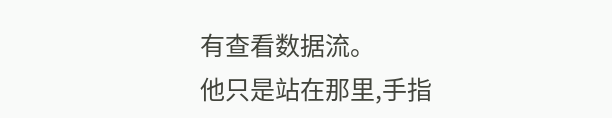有查看数据流。
他只是站在那里,手指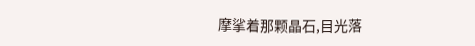摩挲着那颗晶石,目光落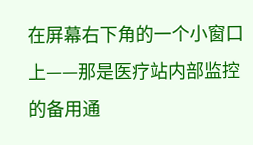在屏幕右下角的一个小窗口上——那是医疗站内部监控的备用通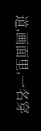道,画面里,一名穿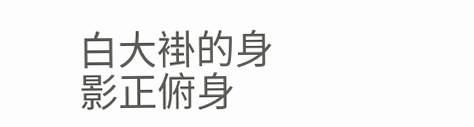白大褂的身影正俯身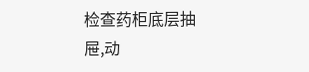检查药柜底层抽屉,动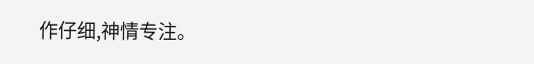作仔细,神情专注。